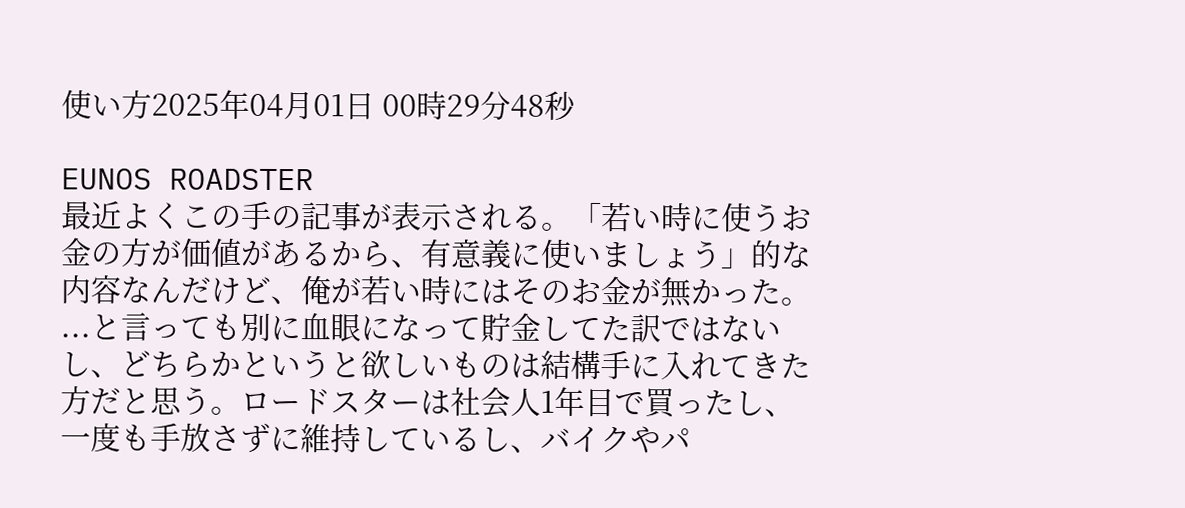使い方2025年04月01日 00時29分48秒

EUNOS ROADSTER
最近よくこの手の記事が表示される。「若い時に使うお金の方が価値があるから、有意義に使いましょう」的な内容なんだけど、俺が若い時にはそのお金が無かった。 ...と言っても別に血眼になって貯金してた訳ではないし、どちらかというと欲しいものは結構手に入れてきた方だと思う。ロードスターは社会人1年目で買ったし、一度も手放さずに維持しているし、バイクやパ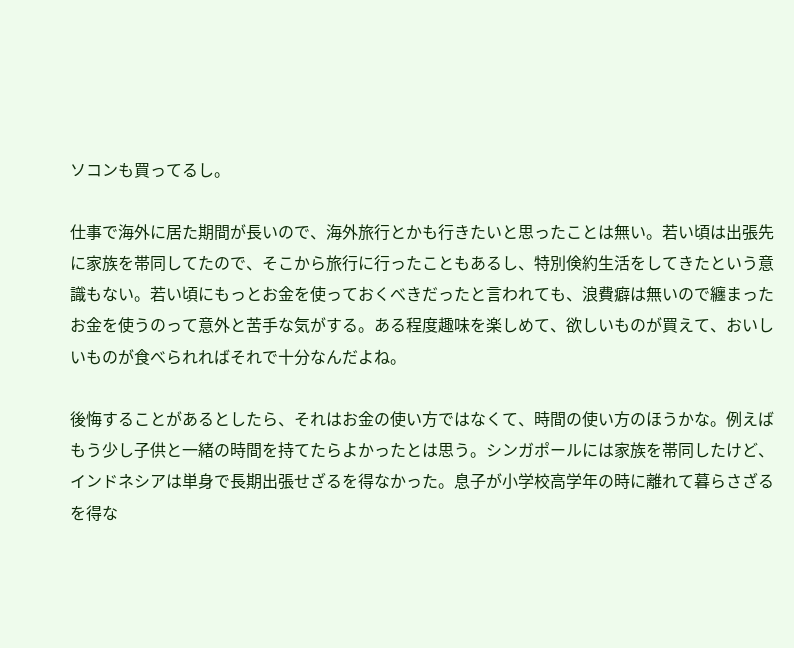ソコンも買ってるし。

仕事で海外に居た期間が長いので、海外旅行とかも行きたいと思ったことは無い。若い頃は出張先に家族を帯同してたので、そこから旅行に行ったこともあるし、特別倹約生活をしてきたという意識もない。若い頃にもっとお金を使っておくべきだったと言われても、浪費癖は無いので纏まったお金を使うのって意外と苦手な気がする。ある程度趣味を楽しめて、欲しいものが買えて、おいしいものが食べられればそれで十分なんだよね。

後悔することがあるとしたら、それはお金の使い方ではなくて、時間の使い方のほうかな。例えばもう少し子供と一緒の時間を持てたらよかったとは思う。シンガポールには家族を帯同したけど、インドネシアは単身で長期出張せざるを得なかった。息子が小学校高学年の時に離れて暮らさざるを得な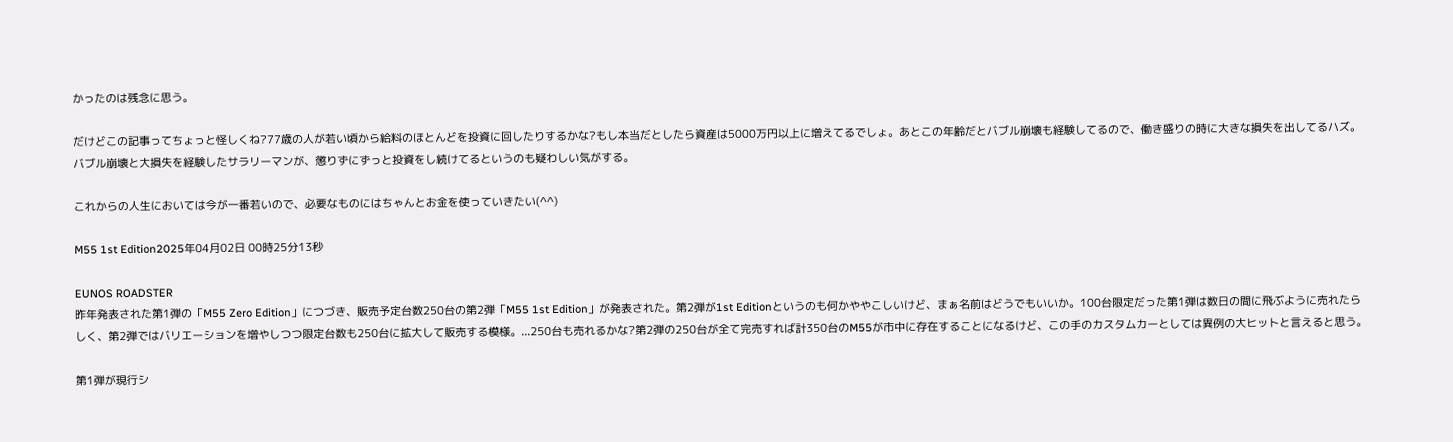かったのは残念に思う。

だけどこの記事ってちょっと怪しくね?77歳の人が若い頃から給料のほとんどを投資に回したりするかな?もし本当だとしたら資産は5000万円以上に増えてるでしょ。あとこの年齢だとバブル崩壊も経験してるので、働き盛りの時に大きな損失を出してるハズ。バブル崩壊と大損失を経験したサラリーマンが、懲りずにずっと投資をし続けてるというのも疑わしい気がする。

これからの人生においては今が一番若いので、必要なものにはちゃんとお金を使っていきたい(^^)

M55 1st Edition2025年04月02日 00時25分13秒

EUNOS ROADSTER
昨年発表された第1弾の「M55 Zero Edition」につづき、販売予定台数250台の第2弾「M55 1st Edition」が発表された。第2弾が1st Editionというのも何かややこしいけど、まぁ名前はどうでもいいか。100台限定だった第1弾は数日の間に飛ぶように売れたらしく、第2弾ではバリエーションを増やしつつ限定台数も250台に拡大して販売する模様。...250台も売れるかな?第2弾の250台が全て完売すれば計350台のM55が市中に存在することになるけど、この手のカスタムカーとしては異例の大ヒットと言えると思う。

第1弾が現行シ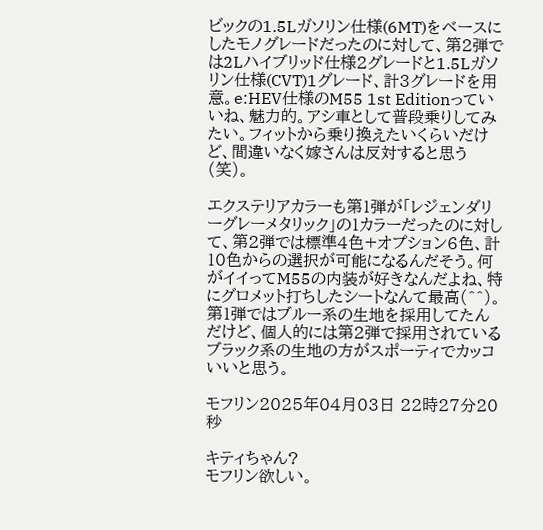ビックの1.5Lガソリン仕様(6MT)をベースにしたモノグレードだったのに対して、第2弾では2Lハイブリッド仕様2グレードと1.5Lガソリン仕様(CVT)1グレード、計3グレードを用意。e:HEV仕様のM55 1st Editionっていいね、魅力的。アシ車として普段乗りしてみたい。フィットから乗り換えたいくらいだけど、間違いなく嫁さんは反対すると思う(笑)。

エクステリアカラーも第1弾が「レジェンダリーグレーメタリック」の1カラーだったのに対して、第2弾では標準4色+オプション6色、計10色からの選択が可能になるんだそう。何がイイってM55の内装が好きなんだよね、特にグロメット打ちしたシートなんて最高(^^)。第1弾ではブルー系の生地を採用してたんだけど、個人的には第2弾で採用されているブラック系の生地の方がスポーティでカッコいいと思う。

モフリン2025年04月03日 22時27分20秒

キティちゃん?
モフリン欲しい。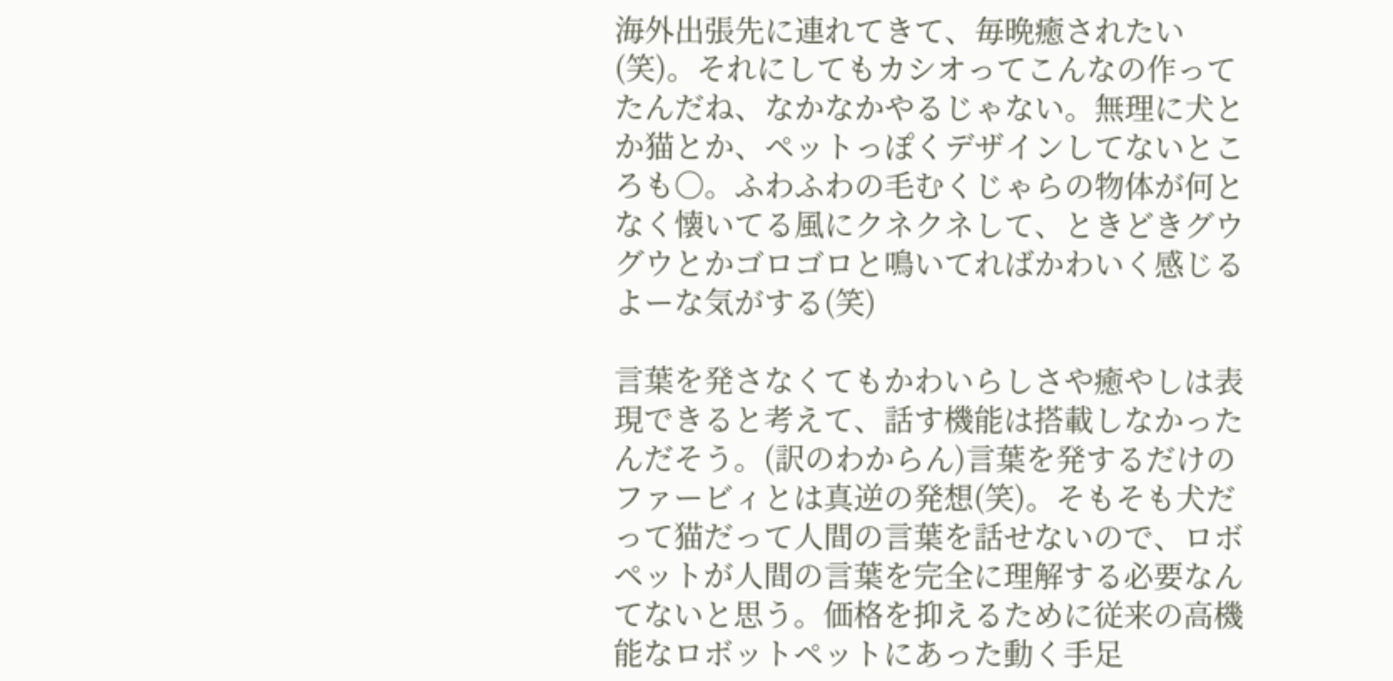海外出張先に連れてきて、毎晩癒されたい(笑)。それにしてもカシオってこんなの作ってたんだね、なかなかやるじゃない。無理に犬とか猫とか、ペットっぽくデザインしてないところも〇。ふわふわの毛むくじゃらの物体が何となく懐いてる風にクネクネして、ときどきグウグウとかゴロゴロと鳴いてればかわいく感じるよーな気がする(笑)

言葉を発さなくてもかわいらしさや癒やしは表現できると考えて、話す機能は搭載しなかったんだそう。(訳のわからん)言葉を発するだけのファービィとは真逆の発想(笑)。そもそも犬だって猫だって人間の言葉を話せないので、ロボペットが人間の言葉を完全に理解する必要なんてないと思う。価格を抑えるために従来の高機能なロボットペットにあった動く手足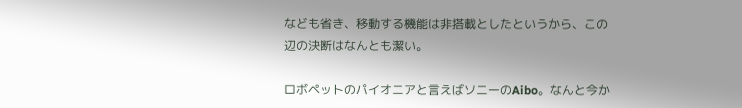なども省き、移動する機能は非搭載としたというから、この辺の決断はなんとも潔い。

ロボペットのパイオニアと言えばソニーのAibo。なんと今か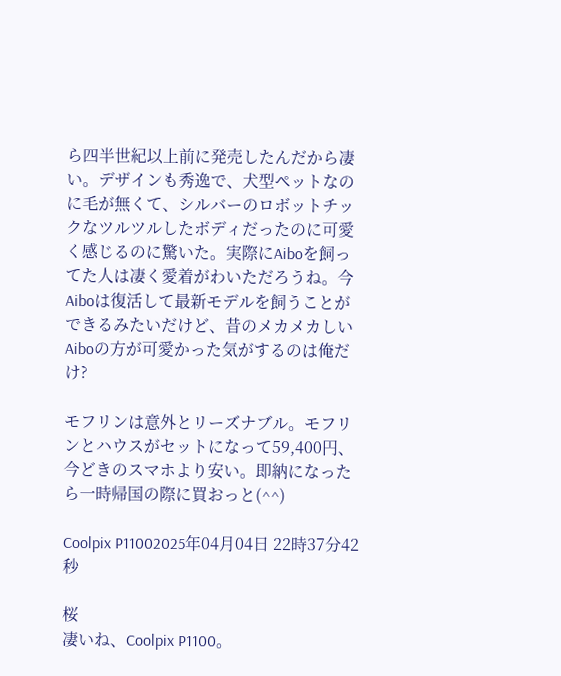ら四半世紀以上前に発売したんだから凄い。デザインも秀逸で、犬型ペットなのに毛が無くて、シルバーのロボットチックなツルツルしたボディだったのに可愛く感じるのに驚いた。実際にAiboを飼ってた人は凄く愛着がわいただろうね。今Aiboは復活して最新モデルを飼うことができるみたいだけど、昔のメカメカしいAiboの方が可愛かった気がするのは俺だけ?

モフリンは意外とリーズナブル。モフリンとハウスがセットになって59,400円、今どきのスマホより安い。即納になったら一時帰国の際に買おっと(^^)

Coolpix P11002025年04月04日 22時37分42秒

桜
凄いね、Coolpix P1100。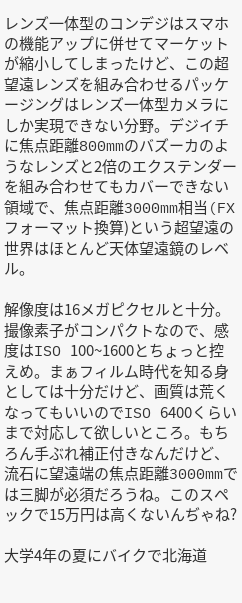レンズ一体型のコンデジはスマホの機能アップに併せてマーケットが縮小してしまったけど、この超望遠レンズを組み合わせるパッケージングはレンズ一体型カメラにしか実現できない分野。デジイチに焦点距離800mmのバズーカのようなレンズと2倍のエクステンダーを組み合わせてもカバーできない領域で、焦点距離3000mm相当(FXフォーマット換算)という超望遠の世界はほとんど天体望遠鏡のレベル。

解像度は16メガピクセルと十分。撮像素子がコンパクトなので、感度はISO 100~1600とちょっと控えめ。まぁフィルム時代を知る身としては十分だけど、画質は荒くなってもいいのでISO 6400くらいまで対応して欲しいところ。もちろん手ぶれ補正付きなんだけど、流石に望遠端の焦点距離3000mmでは三脚が必須だろうね。このスペックで15万円は高くないんぢゃね?

大学4年の夏にバイクで北海道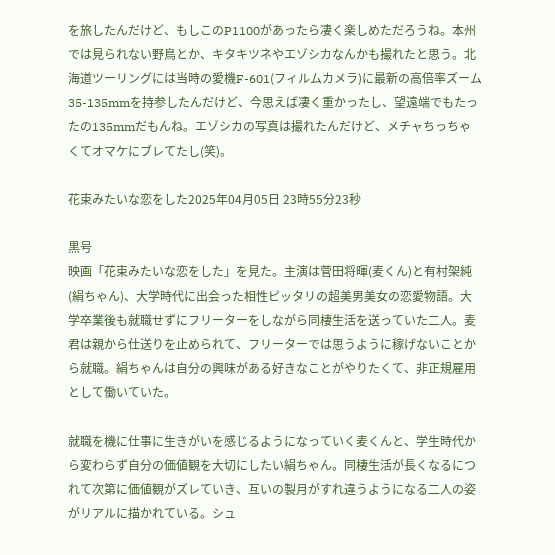を旅したんだけど、もしこのP1100があったら凄く楽しめただろうね。本州では見られない野鳥とか、キタキツネやエゾシカなんかも撮れたと思う。北海道ツーリングには当時の愛機F-601(フィルムカメラ)に最新の高倍率ズーム35-135mmを持参したんだけど、今思えば凄く重かったし、望遠端でもたったの135mmだもんね。エゾシカの写真は撮れたんだけど、メチャちっちゃくてオマケにブレてたし(笑)。

花束みたいな恋をした2025年04月05日 23時55分23秒

黒号
映画「花束みたいな恋をした」を見た。主演は菅田将暉(麦くん)と有村架純(絹ちゃん)、大学時代に出会った相性ピッタリの超美男美女の恋愛物語。大学卒業後も就職せずにフリーターをしながら同棲生活を送っていた二人。麦君は親から仕送りを止められて、フリーターでは思うように稼げないことから就職。絹ちゃんは自分の興味がある好きなことがやりたくて、非正規雇用として働いていた。

就職を機に仕事に生きがいを感じるようになっていく麦くんと、学生時代から変わらず自分の価値観を大切にしたい絹ちゃん。同棲生活が長くなるにつれて次第に価値観がズレていき、互いの製月がすれ違うようになる二人の姿がリアルに描かれている。シュ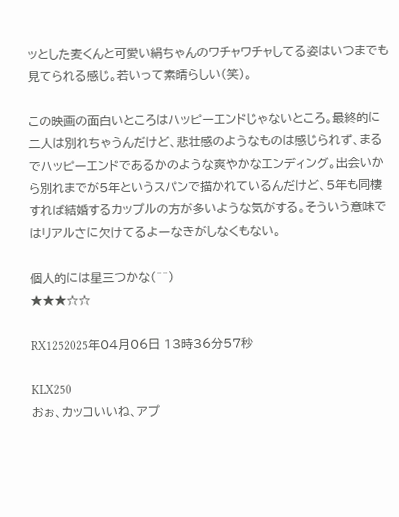ッとした麦くんと可愛い絹ちゃんのワチャワチャしてる姿はいつまでも見てられる感じ。若いって素晴らしい(笑)。

この映画の面白いところはハッピーエンドじゃないところ。最終的に二人は別れちゃうんだけど、悲壮感のようなものは感じられず、まるでハッピーエンドであるかのような爽やかなエンディング。出会いから別れまでが5年というスパンで描かれているんだけど、5年も同棲すれば結婚するカップルの方が多いような気がする。そういう意味ではリアルさに欠けてるよーなきがしなくもない。

個人的には星三つかな(^^)
★★★☆☆

RX1252025年04月06日 13時36分57秒

KLX250
おぉ、カッコいいね、アプ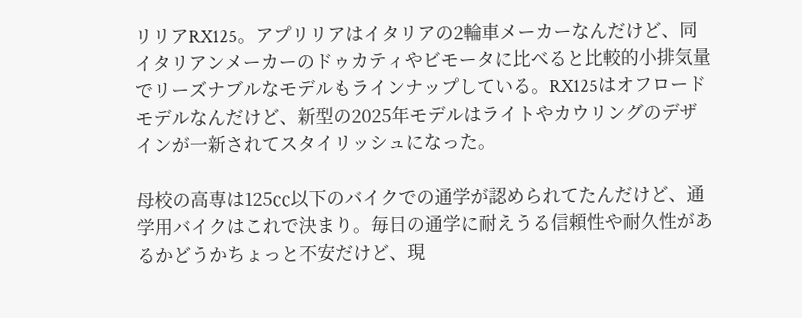リリアRX125。アプリリアはイタリアの2輪車メーカーなんだけど、同イタリアンメーカーのドゥカティやビモータに比べると比較的小排気量でリーズナブルなモデルもラインナップしている。RX125はオフロードモデルなんだけど、新型の2025年モデルはライトやカウリングのデザインが一新されてスタイリッシュになった。

母校の高専は125㏄以下のバイクでの通学が認められてたんだけど、通学用バイクはこれで決まり。毎日の通学に耐えうる信頼性や耐久性があるかどうかちょっと不安だけど、現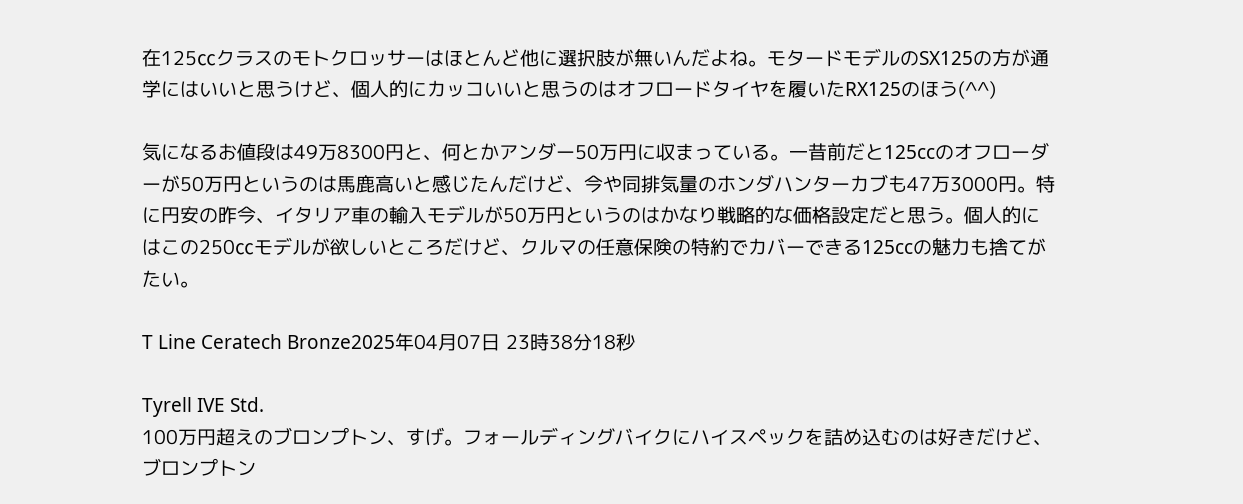在125㏄クラスのモトクロッサーはほとんど他に選択肢が無いんだよね。モタードモデルのSX125の方が通学にはいいと思うけど、個人的にカッコいいと思うのはオフロードタイヤを履いたRX125のほう(^^)

気になるお値段は49万8300円と、何とかアンダー50万円に収まっている。一昔前だと125ccのオフローダーが50万円というのは馬鹿高いと感じたんだけど、今や同排気量のホンダハンターカブも47万3000円。特に円安の昨今、イタリア車の輸入モデルが50万円というのはかなり戦略的な価格設定だと思う。個人的にはこの250㏄モデルが欲しいところだけど、クルマの任意保険の特約でカバーできる125ccの魅力も捨てがたい。

T Line Ceratech Bronze2025年04月07日 23時38分18秒

Tyrell IVE Std.
100万円超えのブロンプトン、すげ。フォールディングバイクにハイスペックを詰め込むのは好きだけど、ブロンプトン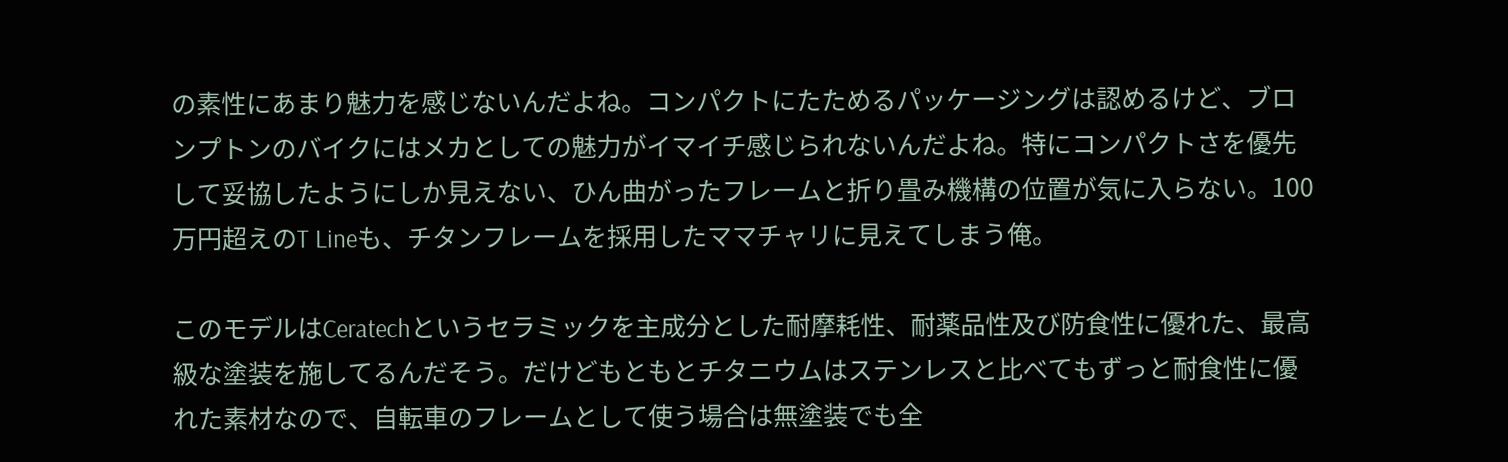の素性にあまり魅力を感じないんだよね。コンパクトにたためるパッケージングは認めるけど、ブロンプトンのバイクにはメカとしての魅力がイマイチ感じられないんだよね。特にコンパクトさを優先して妥協したようにしか見えない、ひん曲がったフレームと折り畳み機構の位置が気に入らない。100万円超えのT Lineも、チタンフレームを採用したママチャリに見えてしまう俺。

このモデルはCeratechというセラミックを主成分とした耐摩耗性、耐薬品性及び防食性に優れた、最高級な塗装を施してるんだそう。だけどもともとチタニウムはステンレスと比べてもずっと耐食性に優れた素材なので、自転車のフレームとして使う場合は無塗装でも全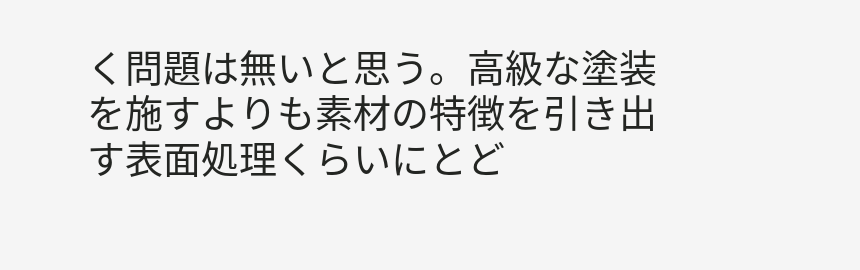く問題は無いと思う。高級な塗装を施すよりも素材の特徴を引き出す表面処理くらいにとど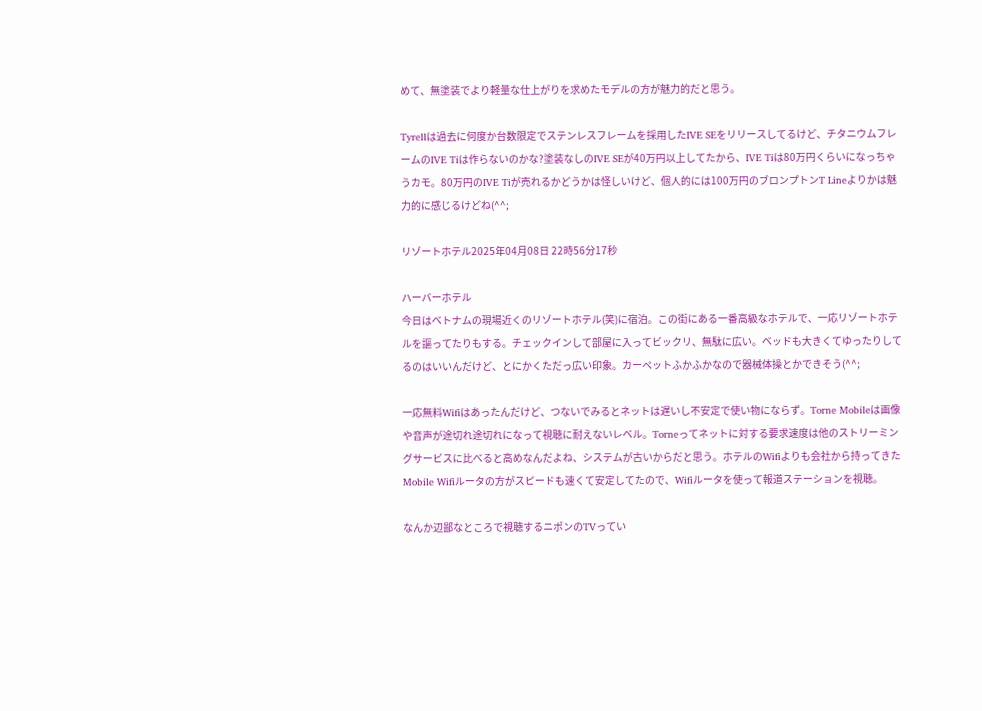めて、無塗装でより軽量な仕上がりを求めたモデルの方が魅力的だと思う。

Tyrellは過去に何度か台数限定でステンレスフレームを採用したIVE SEをリリースしてるけど、チタニウムフレームのIVE Tiは作らないのかな?塗装なしのIVE SEが40万円以上してたから、IVE Tiは80万円くらいになっちゃうカモ。80万円のIVE Tiが売れるかどうかは怪しいけど、個人的には100万円のブロンプトンT Lineよりかは魅力的に感じるけどね(^^;

リゾートホテル2025年04月08日 22時56分17秒

ハーバーホテル
今日はベトナムの現場近くのリゾートホテル(笑)に宿泊。この街にある一番高級なホテルで、一応リゾートホテルを謳ってたりもする。チェックインして部屋に入ってビックリ、無駄に広い。ベッドも大きくてゆったりしてるのはいいんだけど、とにかくただっ広い印象。カーペットふかふかなので器械体操とかできそう(^^;

一応無料Wifiはあったんだけど、つないでみるとネットは遅いし不安定で使い物にならず。Torne Mobileは画像や音声が途切れ途切れになって視聴に耐えないレベル。Torneってネットに対する要求速度は他のストリーミングサービスに比べると高めなんだよね、システムが古いからだと思う。ホテルのWifiよりも会社から持ってきたMobile Wifiルータの方がスピードも速くて安定してたので、Wifiルータを使って報道ステーションを視聴。

なんか辺鄙なところで視聴するニポンのTVってい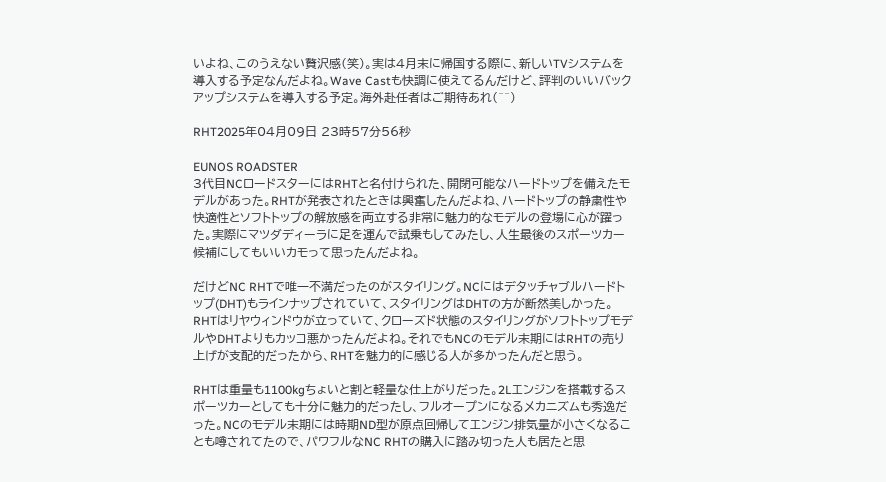いよね、このうえない贅沢感(笑)。実は4月末に帰国する際に、新しいTVシステムを導入する予定なんだよね。Wave Castも快調に使えてるんだけど、評判のいいバックアップシステムを導入する予定。海外赴任者はご期待あれ(^^)

RHT2025年04月09日 23時57分56秒

EUNOS ROADSTER
3代目NCロードスターにはRHTと名付けられた、開閉可能なハードトップを備えたモデルがあった。RHTが発表されたときは興奮したんだよね、ハードトップの静粛性や快適性とソフトトップの解放感を両立する非常に魅力的なモデルの登場に心が躍った。実際にマツダディーラに足を運んで試乗もしてみたし、人生最後のスポーツカー候補にしてもいいカモって思ったんだよね。

だけどNC RHTで唯一不満だったのがスタイリング。NCにはデタッチャブルハードトップ(DHT)もラインナップされていて、スタイリングはDHTの方が断然美しかった。RHTはリヤウィンドウが立っていて、クローズド状態のスタイリングがソフトトップモデルやDHTよりもカッコ悪かったんだよね。それでもNCのモデル末期にはRHTの売り上げが支配的だったから、RHTを魅力的に感じる人が多かったんだと思う。

RHTは重量も1100kgちょいと割と軽量な仕上がりだった。2Lエンジンを搭載するスポーツカーとしても十分に魅力的だったし、フルオープンになるメカニズムも秀逸だった。NCのモデル末期には時期ND型が原点回帰してエンジン排気量が小さくなることも噂されてたので、パワフルなNC RHTの購入に踏み切った人も居たと思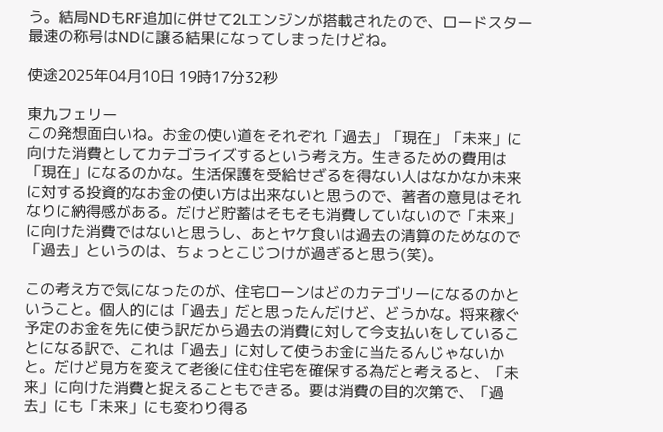う。結局NDもRF追加に併せて2Lエンジンが搭載されたので、ロードスター最速の称号はNDに譲る結果になってしまったけどね。

使途2025年04月10日 19時17分32秒

東九フェリー
この発想面白いね。お金の使い道をそれぞれ「過去」「現在」「未来」に向けた消費としてカテゴライズするという考え方。生きるための費用は「現在」になるのかな。生活保護を受給せざるを得ない人はなかなか未来に対する投資的なお金の使い方は出来ないと思うので、著者の意見はそれなりに納得感がある。だけど貯蓄はそもそも消費していないので「未来」に向けた消費ではないと思うし、あとヤケ食いは過去の清算のためなので「過去」というのは、ちょっとこじつけが過ぎると思う(笑)。

この考え方で気になったのが、住宅ローンはどのカテゴリーになるのかということ。個人的には「過去」だと思ったんだけど、どうかな。将来稼ぐ予定のお金を先に使う訳だから過去の消費に対して今支払いをしていることになる訳で、これは「過去」に対して使うお金に当たるんじゃないかと。だけど見方を変えて老後に住む住宅を確保する為だと考えると、「未来」に向けた消費と捉えることもできる。要は消費の目的次第で、「過去」にも「未来」にも変わり得る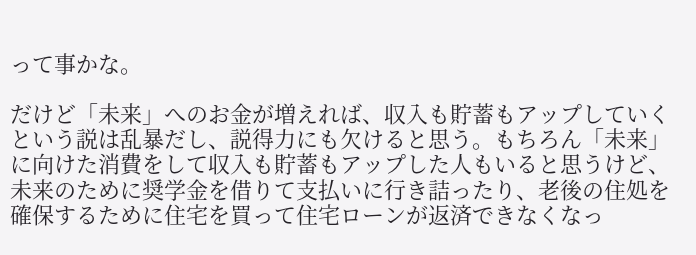って事かな。

だけど「未来」へのお金が増えれば、収入も貯蓄もアップしていくという説は乱暴だし、説得力にも欠けると思う。もちろん「未来」に向けた消費をして収入も貯蓄もアップした人もいると思うけど、未来のために奨学金を借りて支払いに行き詰ったり、老後の住処を確保するために住宅を買って住宅ローンが返済できなくなっ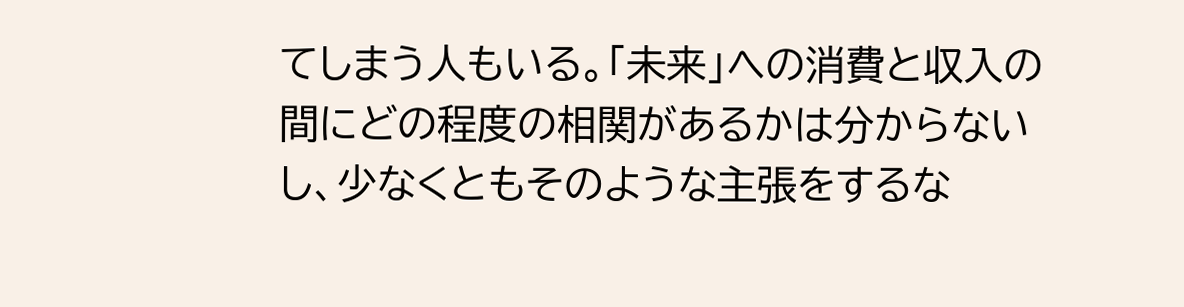てしまう人もいる。「未来」への消費と収入の間にどの程度の相関があるかは分からないし、少なくともそのような主張をするな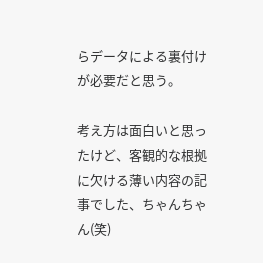らデータによる裏付けが必要だと思う。

考え方は面白いと思ったけど、客観的な根拠に欠ける薄い内容の記事でした、ちゃんちゃん(笑)